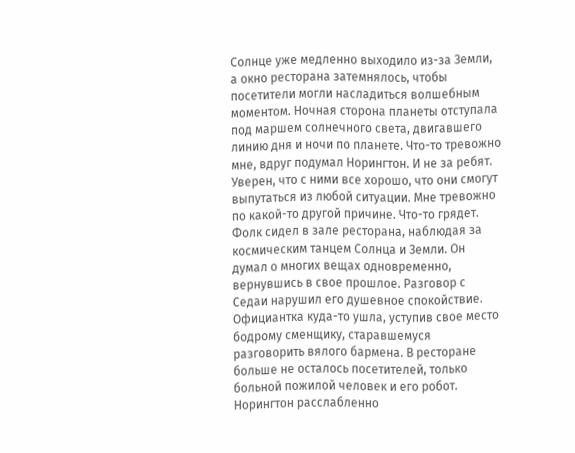Солнце уже медленно выходило из-за Земли, а окно ресторана затемнялось, чтобы посетители могли насладиться волшебным моментом. Ночная сторона планеты отступала под маршем солнечного света, двигавшего линию дня и ночи по планете. Что-то тревожно мне, вдруг подумал Норингтон. И не за ребят. Уверен, что с ними все хорошо, что они смогут выпутаться из любой ситуации. Мне тревожно по какой-то другой причине. Что-то грядет.
Фолк сидел в зале ресторана, наблюдая за космическим танцем Солнца и Земли. Он думал о многих вещах одновременно, вернувшись в свое прошлое. Разговор с Седаи нарушил его душевное спокойствие. Официантка куда-то ушла, уступив свое место бодрому сменщику, старавшемуся разговорить вялого бармена. В ресторане больше не осталось посетителей, только больной пожилой человек и его робот. Норингтон расслабленно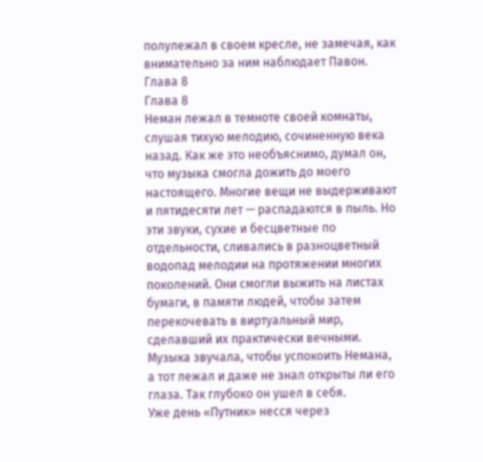полулежал в своем кресле, не замечая, как внимательно за ним наблюдает Павон.
Глава 8
Глава 8
Неман лежал в темноте своей комнаты, слушая тихую мелодию, сочиненную века назад. Как же это необъяснимо, думал он, что музыка смогла дожить до моего настоящего. Многие вещи не выдерживают и пятидесяти лет — распадаются в пыль. Но эти звуки, сухие и бесцветные по отдельности, сливались в разноцветный водопад мелодии на протяжении многих поколений. Они смогли выжить на листах бумаги, в памяти людей, чтобы затем перекочевать в виртуальный мир, сделавший их практически вечными. Музыка звучала, чтобы успокоить Немана, а тот лежал и даже не знал открыты ли его глаза. Так глубоко он ушел в себя.
Уже день «Путник» несся через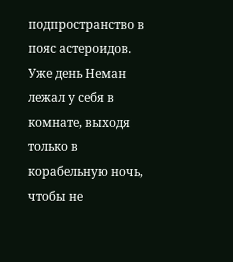подпространство в пояс астероидов. Уже день Неман лежал у себя в комнате, выходя только в корабельную ночь, чтобы не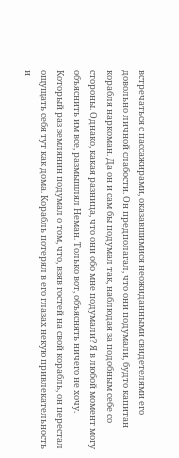встречаться с пассажирами, оказавшимися неожиданными свидетелями его довольно личной слабости. Он предполагал, что они подумали, будто капитан корабля наркоман. Да он и сам бы подумал так, наблюдая за подобным себе со стороны. Однако, какая разница, что они обо мне подумали? Я в любой момент могу объяснить им все, размышлял Неман. Только вот, объяснять ничего не хочу.
Который раз землянин подумал о том, что, взяв гостей на свой корабль, он перестал ощущать себя тут как дома. Корабль потерял в его глазах некую привлекательность и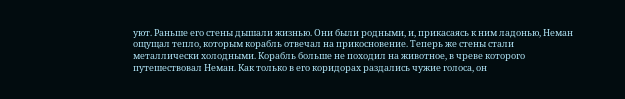уют. Раньше его стены дышали жизнью. Они были родными, и, прикасаясь к ним ладонью, Неман ощущал тепло, которым корабль отвечал на прикосновение. Теперь же стены стали металлически холодными. Корабль больше не походил на животное, в чреве которого путешествовал Неман. Как только в его коридорах раздались чужие голоса, он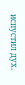испустил дух.